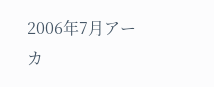2006年7月アーカ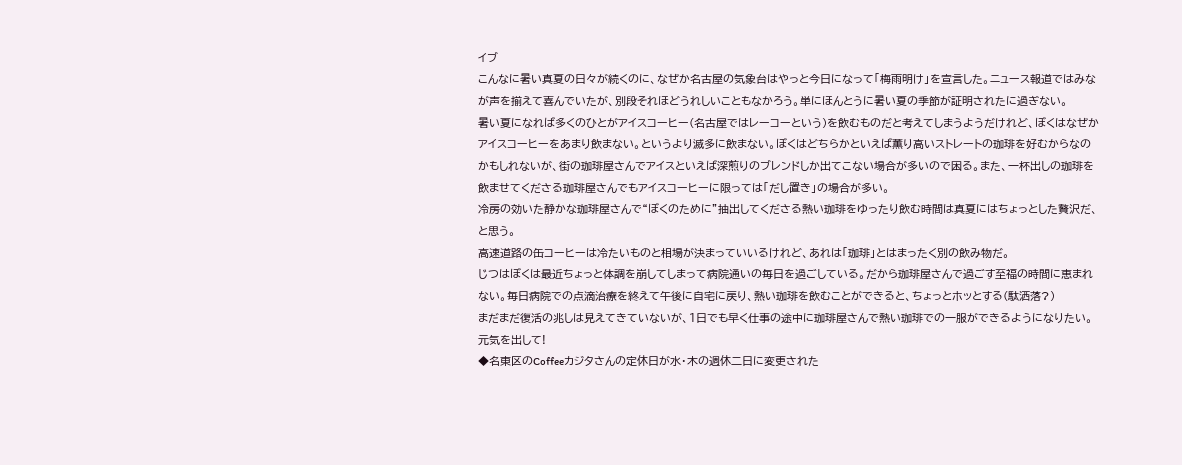イブ
こんなに暑い真夏の日々が続くのに、なぜか名古屋の気象台はやっと今日になって「梅雨明け」を宣言した。ニュース報道ではみなが声を揃えて喜んでいたが、別段それほどうれしいこともなかろう。単にほんとうに暑い夏の季節が証明されたに過ぎない。
暑い夏になれば多くのひとがアイスコーヒー(名古屋ではレーコーという)を飲むものだと考えてしまうようだけれど、ぼくはなぜかアイスコーヒーをあまり飲まない。というより滅多に飲まない。ぼくはどちらかといえば薫り高いストレートの珈琲を好むからなのかもしれないが、街の珈琲屋さんでアイスといえば深煎りのブレンドしか出てこない場合が多いので困る。また、一杯出しの珈琲を飲ませてくださる珈琲屋さんでもアイスコーヒーに限っては「だし置き」の場合が多い。
冷房の効いた静かな珈琲屋さんで“ぼくのために”抽出してくださる熱い珈琲をゆったり飲む時間は真夏にはちょっとした贅沢だ、と思う。
高速道路の缶コーヒーは冷たいものと相場が決まっていいるけれど、あれは「珈琲」とはまったく別の飲み物だ。
じつはぼくは最近ちょっと体調を崩してしまって病院通いの毎日を過ごしている。だから珈琲屋さんで過ごす至福の時間に恵まれない。毎日病院での点滴治療を終えて午後に自宅に戻り、熱い珈琲を飲むことができると、ちょっとホッとする(駄洒落?)
まだまだ復活の兆しは見えてきていないが、1日でも早く仕事の途中に珈琲屋さんで熱い珈琲での一服ができるようになりたい。
元気を出して!
◆名東区のCoffeeカジタさんの定休日が水・木の週休二日に変更された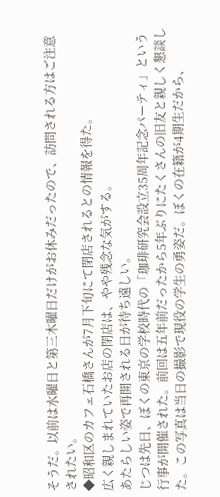そうだ。以前は水曜日と第三木曜日だけがお休みだったので、訪問される方はご注意されたい。
◆昭和区のカフェ石橋さんが7月下旬にて閉店されるとの情報を得た。
広く親しまれていたお店の閉店は、やや残念な気がする。
あたらしい姿で再開される日が待ち遠しい。
じつは先日、ぼくの東京の学校時代の「珈琲研究会設立35周年記念パーティ」という行事が開催された。前回は五年前だったから5年ぶりにたくさんの旧友と親しく懇談した。この写真は当日の撮影で現役の学生の勇姿だ。ぼくの在籍が4期生だから、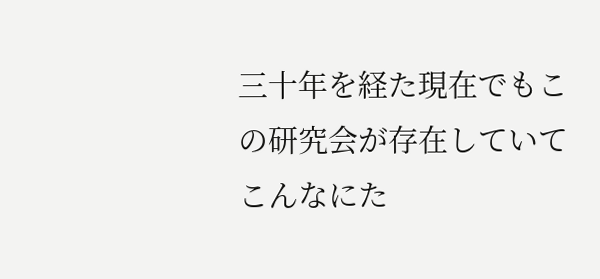三十年を経た現在でもこの研究会が存在していてこんなにた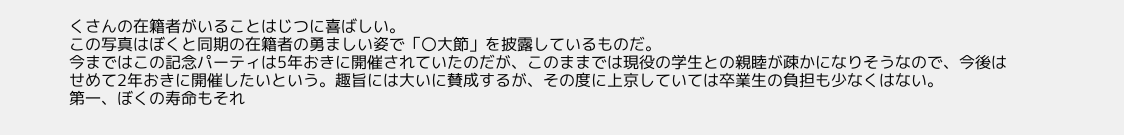くさんの在籍者がいることはじつに喜ばしい。
この写真はぼくと同期の在籍者の勇ましい姿で「〇大節」を披露しているものだ。
今まではこの記念パーティは5年おきに開催されていたのだが、このままでは現役の学生との親睦が疎かになりそうなので、今後はせめて2年おきに開催したいという。趣旨には大いに賛成するが、その度に上京していては卒業生の負担も少なくはない。
第一、ぼくの寿命もそれ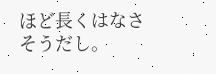ほど長くはなさそうだし。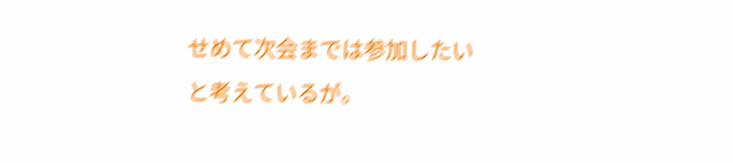せめて次会までは参加したいと考えているが。